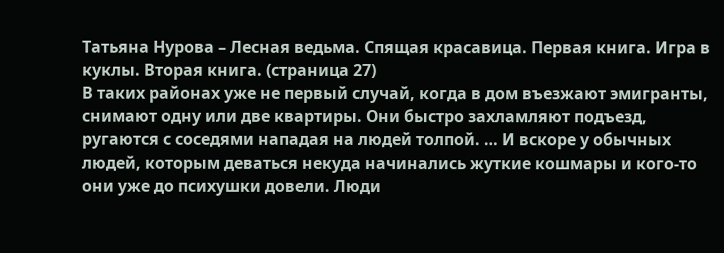Татьяна Нурова – Лесная ведьма. Спящая красавица. Первая книга. Игра в куклы. Вторая книга. (страница 27)
В таких районах уже не первый случай, когда в дом въезжают эмигранты, снимают одну или две квартиры. Они быстро захламляют подъезд, ругаются с соседями нападая на людей толпой. … И вскоре у обычных людей, которым деваться некуда начинались жуткие кошмары и кого-то они уже до психушки довели. Люди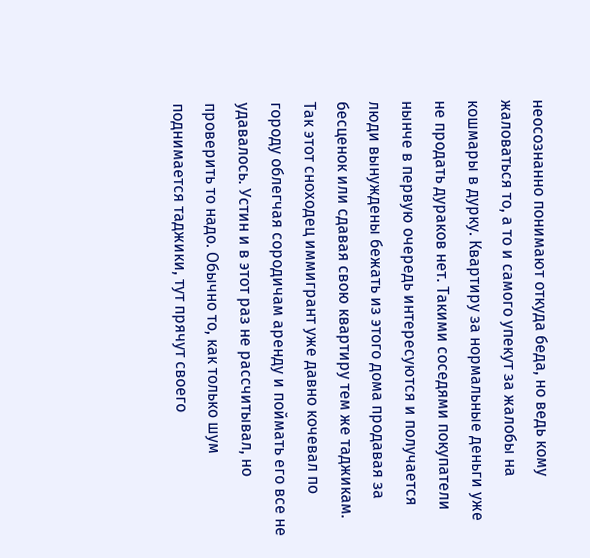неосознанно понимают откуда беда, но ведь кому жаловаться то, а то и самого упекут за жалобы на кошмары в дурку. Квартиру за нормальные деньги уже не продать дураков нет. Такими соседями покупатели нынче в первую очередь интересуются и получается люди вынуждены бежать из этого дома продавая за бесценок или сдавая свою квартиру тем же таджикам. Так этот сноходец иммигрант уже давно кочевал по городу облегчая сородичам аренду и поймать его все не удавалось. Устин и в этот раз не рассчитывал, но проверить то надо. Обычно то, как только шум поднимается таджики, тут прячут своего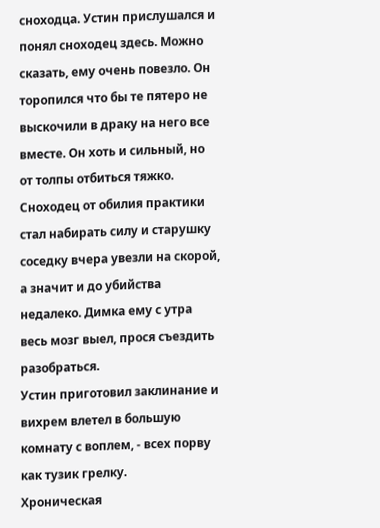сноходца. Устин прислушался и понял сноходец здесь. Можно сказать, ему очень повезло. Он торопился что бы те пятеро не выскочили в драку на него все вместе. Он хоть и сильный, но от толпы отбиться тяжко. Сноходец от обилия практики стал набирать силу и старушку соседку вчера увезли на скорой, а значит и до убийства недалеко. Димка ему с утра весь мозг выел, прося съездить разобраться.
Устин приготовил заклинание и вихрем влетел в большую комнату с воплем, - всех порву как тузик грелку.
Хроническая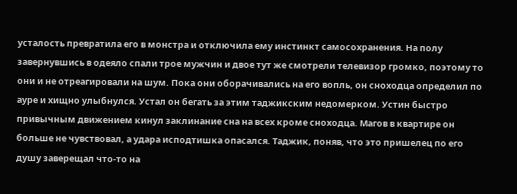усталость превратила его в монстра и отключила ему инстинкт самосохранения. На полу завернувшись в одеяло спали трое мужчин и двое тут же смотрели телевизор громко, поэтому то они и не отреагировали на шум. Пока они оборачивались на его вопль, он сноходца определил по ауре и хищно улыбнулся. Устал он бегать за этим таджикским недомерком. Устин быстро привычным движением кинул заклинание сна на всех кроме сноходца. Магов в квартире он больше не чувствовал, а удара исподтишка опасался. Таджик, поняв, что это пришелец по его душу заверещал что-то на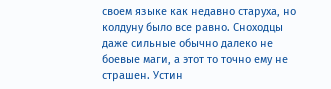своем языке как недавно старуха, но колдуну было все равно. Сноходцы даже сильные обычно далеко не боевые маги, а этот то точно ему не страшен. Устин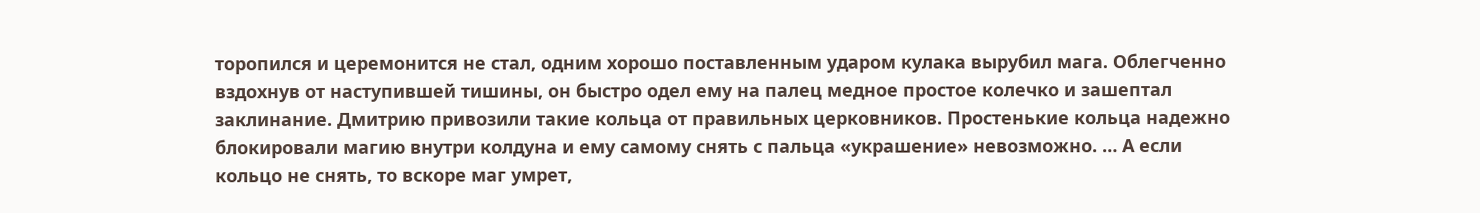торопился и церемонится не стал, одним хорошо поставленным ударом кулака вырубил мага. Облегченно вздохнув от наступившей тишины, он быстро одел ему на палец медное простое колечко и зашептал заклинание. Дмитрию привозили такие кольца от правильных церковников. Простенькие кольца надежно блокировали магию внутри колдуна и ему самому снять с пальца «украшение» невозможно. … А если кольцо не снять, то вскоре маг умрет,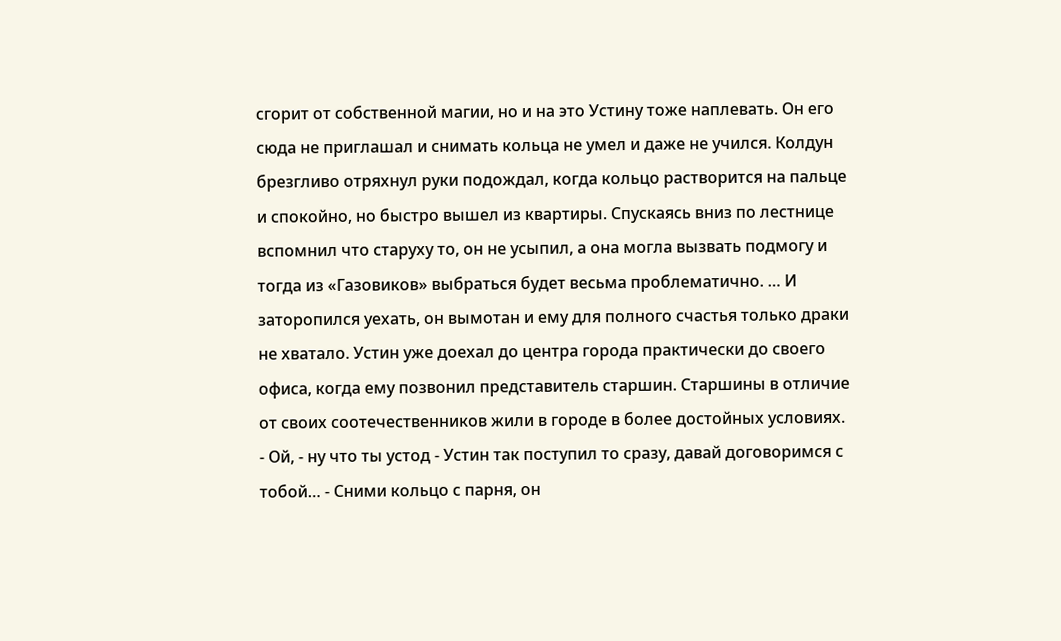сгорит от собственной магии, но и на это Устину тоже наплевать. Он его сюда не приглашал и снимать кольца не умел и даже не учился. Колдун брезгливо отряхнул руки подождал, когда кольцо растворится на пальце и спокойно, но быстро вышел из квартиры. Спускаясь вниз по лестнице вспомнил что старуху то, он не усыпил, а она могла вызвать подмогу и тогда из «Газовиков» выбраться будет весьма проблематично. … И заторопился уехать, он вымотан и ему для полного счастья только драки не хватало. Устин уже доехал до центра города практически до своего офиса, когда ему позвонил представитель старшин. Старшины в отличие от своих соотечественников жили в городе в более достойных условиях.
- Ой, - ну что ты устод - Устин так поступил то сразу, давай договоримся с тобой… - Сними кольцо с парня, он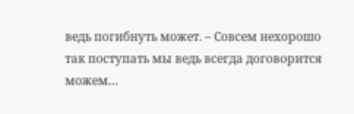ведь погибнуть может. – Совсем нехорошо так поступать мы ведь всегда договорится можем…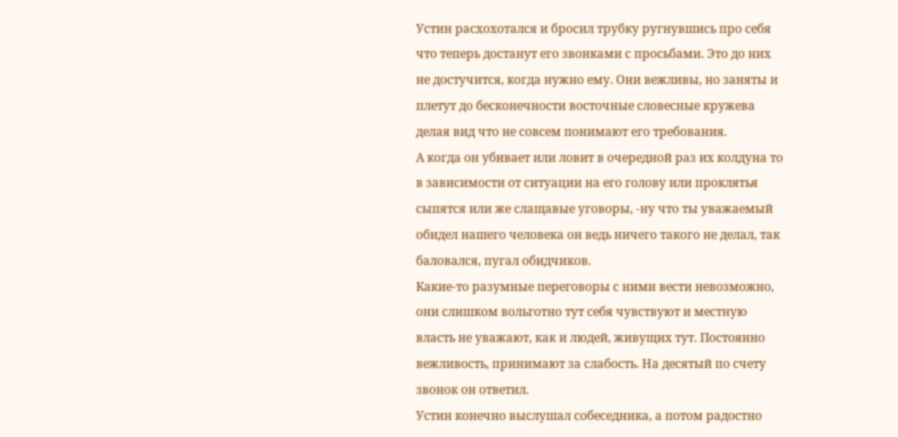Устин расхохотался и бросил трубку ругнувшись про себя что теперь достанут его звонками с просьбами. Это до них не достучится, когда нужно ему. Они вежливы, но заняты и плетут до бесконечности восточные словесные кружева делая вид что не совсем понимают его требования.
А когда он убивает или ловит в очередной раз их колдуна то в зависимости от ситуации на его голову или проклятья сыпятся или же слащавые уговоры, -ну что ты уважаемый обидел нашего человека он ведь ничего такого не делал, так баловался, пугал обидчиков.
Какие-то разумные переговоры с ними вести невозможно, они слишком вольготно тут себя чувствуют и местную власть не уважают, как и людей, живущих тут. Постоянно вежливость, принимают за слабость. На десятый по счету звонок он ответил.
Устин конечно выслушал собеседника, а потом радостно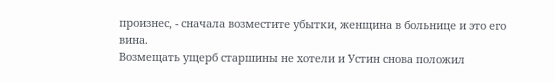произнес, - сначала возместите убытки, женщина в больнице и это его вина.
Возмещать ущерб старшины не хотели и Устин снова положил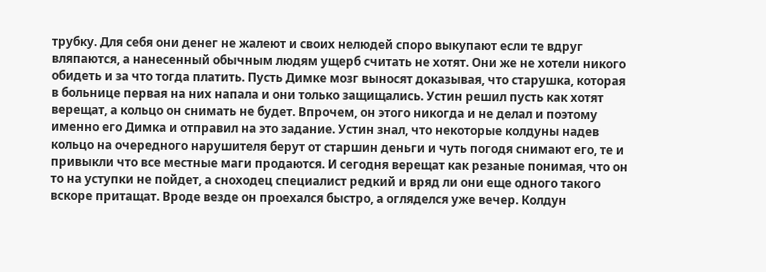трубку. Для себя они денег не жалеют и своих нелюдей споро выкупают если те вдруг вляпаются, а нанесенный обычным людям ущерб считать не хотят. Они же не хотели никого обидеть и за что тогда платить. Пусть Димке мозг выносят доказывая, что старушка, которая в больнице первая на них напала и они только защищались. Устин решил пусть как хотят верещат, а кольцо он снимать не будет. Впрочем, он этого никогда и не делал и поэтому именно его Димка и отправил на это задание. Устин знал, что некоторые колдуны надев кольцо на очередного нарушителя берут от старшин деньги и чуть погодя снимают его, те и привыкли что все местные маги продаются. И сегодня верещат как резаные понимая, что он то на уступки не пойдет, а сноходец специалист редкий и вряд ли они еще одного такого вскоре притащат. Вроде везде он проехался быстро, а огляделся уже вечер. Колдун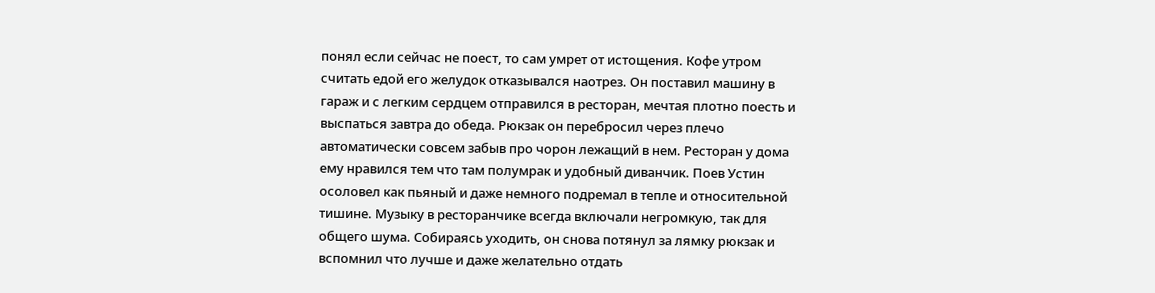понял если сейчас не поест, то сам умрет от истощения. Кофе утром считать едой его желудок отказывался наотрез. Он поставил машину в гараж и с легким сердцем отправился в ресторан, мечтая плотно поесть и выспаться завтра до обеда. Рюкзак он перебросил через плечо автоматически совсем забыв про чорон лежащий в нем. Ресторан у дома ему нравился тем что там полумрак и удобный диванчик. Поев Устин осоловел как пьяный и даже немного подремал в тепле и относительной тишине. Музыку в ресторанчике всегда включали негромкую, так для общего шума. Собираясь уходить, он снова потянул за лямку рюкзак и вспомнил что лучше и даже желательно отдать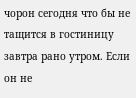чорон сегодня что бы не тащится в гостиницу завтра рано утром. Если он не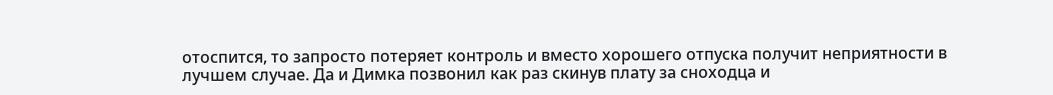отоспится, то запросто потеряет контроль и вместо хорошего отпуска получит неприятности в лучшем случае. Да и Димка позвонил как раз скинув плату за сноходца и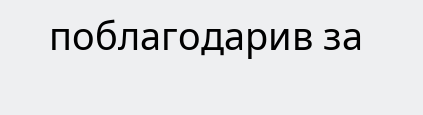поблагодарив за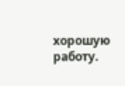хорошую работу.